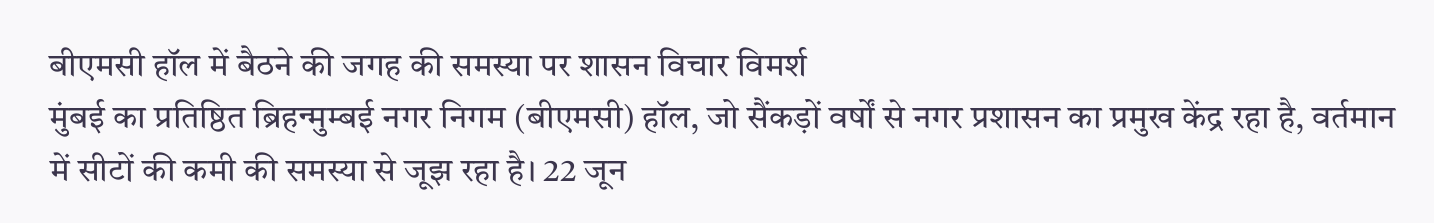बीएमसी हॉल में बैठने की जगह की समस्या पर शासन विचार विमर्श
मुंबई का प्रतिष्ठित ब्रिहन्मुम्बई नगर निगम (बीएमसी) हॉल, जो सैंकड़ों वर्षों से नगर प्रशासन का प्रमुख केंद्र रहा है, वर्तमान में सीटों की कमी की समस्या से जूझ रहा है। 22 जून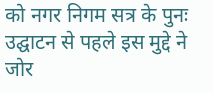को नगर निगम सत्र के पुनः उद्घाटन से पहले इस मुद्दे ने जोर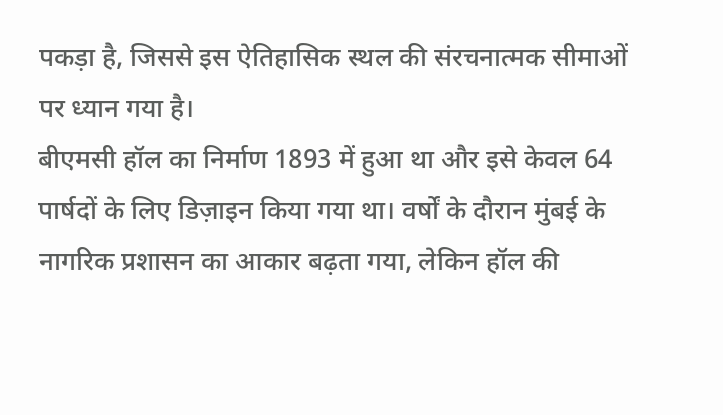पकड़ा है, जिससे इस ऐतिहासिक स्थल की संरचनात्मक सीमाओं पर ध्यान गया है।
बीएमसी हॉल का निर्माण 1893 में हुआ था और इसे केवल 64 पार्षदों के लिए डिज़ाइन किया गया था। वर्षों के दौरान मुंबई के नागरिक प्रशासन का आकार बढ़ता गया, लेकिन हॉल की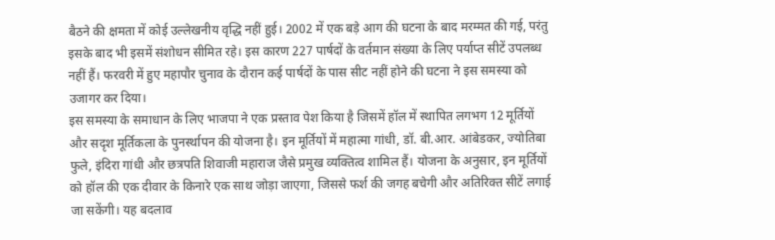बैठने की क्षमता में कोई उल्लेखनीय वृद्धि नहीं हुई। 2002 में एक बड़े आग की घटना के बाद मरम्मत की गई, परंतु इसके बाद भी इसमें संशोधन सीमित रहे। इस कारण 227 पार्षदों के वर्तमान संख्या के लिए पर्याप्त सीटें उपलब्ध नहीं हैं। फरवरी में हुए महापौर चुनाव के दौरान कई पार्षदों के पास सीट नहीं होने की घटना ने इस समस्या को उजागर कर दिया।
इस समस्या के समाधान के लिए भाजपा ने एक प्रस्ताव पेश किया है जिसमें हॉल में स्थापित लगभग 12 मूर्तियों और सदृश मूर्तिकला के पुनर्स्थापन की योजना है। इन मूर्तियों में महात्मा गांधी, डॉ. बी.आर. आंबेडकर, ज्योतिबा फुले, इंदिरा गांधी और छत्रपति शिवाजी महाराज जैसे प्रमुख व्यक्तित्व शामिल हैं। योजना के अनुसार, इन मूर्तियों को हॉल की एक दीवार के किनारे एक साथ जोड़ा जाएगा, जिससे फर्श की जगह बचेगी और अतिरिक्त सीटें लगाई जा सकेंगी। यह बदलाव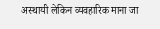अस्थायी लेकिन व्यवहारिक माना जा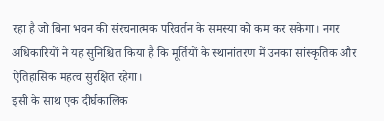रहा है जो बिना भवन की संरचनात्मक परिवर्तन के समस्या को कम कर सकेगा। नगर अधिकारियों ने यह सुनिश्चित किया है कि मूर्तियों के स्थानांतरण में उनका सांस्कृतिक और ऐतिहासिक महत्व सुरक्षित रहेगा।
इसी के साथ एक दीर्घकालिक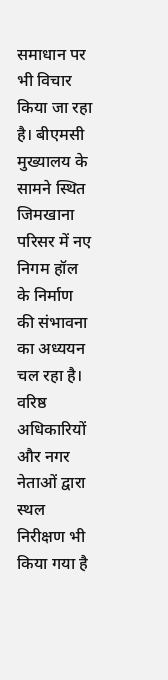समाधान पर भी विचार किया जा रहा है। बीएमसी मुख्यालय के सामने स्थित जिमखाना परिसर में नए निगम हॉल के निर्माण की संभावना का अध्ययन चल रहा है। वरिष्ठ अधिकारियों और नगर नेताओं द्वारा स्थल निरीक्षण भी किया गया है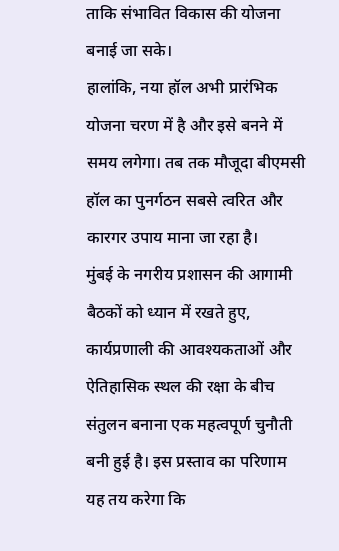ताकि संभावित विकास की योजना बनाई जा सके।
हालांकि, नया हॉल अभी प्रारंभिक योजना चरण में है और इसे बनने में समय लगेगा। तब तक मौजूदा बीएमसी हॉल का पुनर्गठन सबसे त्वरित और कारगर उपाय माना जा रहा है।
मुंबई के नगरीय प्रशासन की आगामी बैठकों को ध्यान में रखते हुए, कार्यप्रणाली की आवश्यकताओं और ऐतिहासिक स्थल की रक्षा के बीच संतुलन बनाना एक महत्वपूर्ण चुनौती बनी हुई है। इस प्रस्ताव का परिणाम यह तय करेगा कि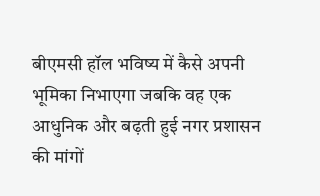बीएमसी हॉल भविष्य में कैसे अपनी भूमिका निभाएगा जबकि वह एक आधुनिक और बढ़ती हुई नगर प्रशासन की मांगों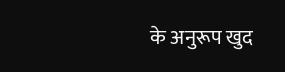के अनुरूप खुद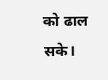को ढाल सके।